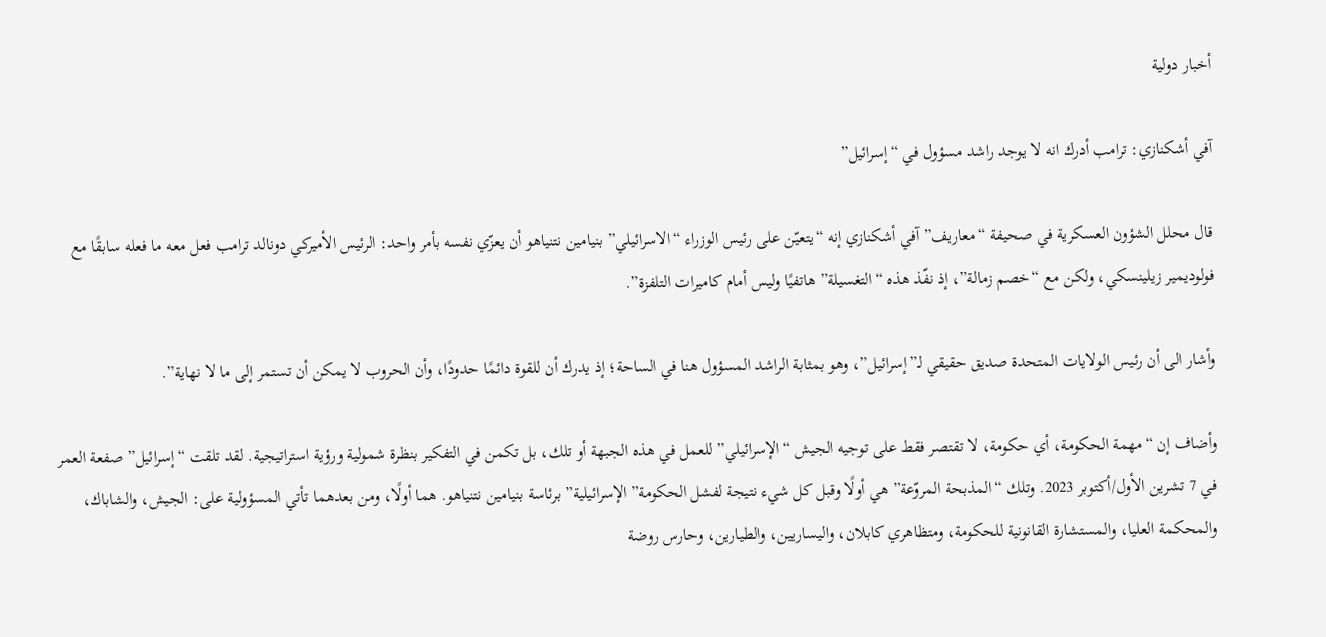أخبار دولية

آفي أشكنازي: ترامب أدرك انه لا يوجد راشد مسؤول في “إسرائيل”

قال محلل الشؤون العسكرية في صحيفة “معاريف” آفي أشكنازي إنه “يتعيّن على رئيس الوزراء “الاسرائيلي” بنيامين نتنياهو أن يعزّي نفسه بأمر واحد: الرئيس الأميركي دونالد ترامب فعل معه ما فعله سابقًا مع فولوديمير زيلينسكي، ولكن مع “خصم زمالة”، إذ نفّذ هذه “التغسيلة” هاتفيًا وليس أمام كاميرات التلفزة”.

وأشار الى أن رئيس الولايات المتحدة صديق حقيقي لـ”إسرائيل”، وهو بمثابة الراشد المسؤول هنا في الساحة؛ إذ يدرك أن للقوة دائمًا حدودًا، وأن الحروب لا يمكن أن تستمر إلى ما لا نهاية”.

وأضاف إن “مهمة الحكومة، أي حكومة، لا تقتصر فقط على توجيه الجيش “الإسرائيلي” للعمل في هذه الجبهة أو تلك، بل تكمن في التفكير بنظرة شمولية ورؤية استراتيجية. لقد تلقت “إسرائيل” صفعة العمر في 7 تشرين الأول/أكتوبر 2023. وتلك “المذبحة المروّعة” هي أولًا وقبل كل شيء نتيجة لفشل الحكومة” الإسرائيلية” برئاسة بنيامين نتنياهو. هما أولًا، ومن بعدهما تأتي المسؤولية على: الجيش، والشاباك، والمحكمة العليا، والمستشارة القانونية للحكومة، ومتظاهري كابلان، واليساريين، والطيارين، وحارس روضة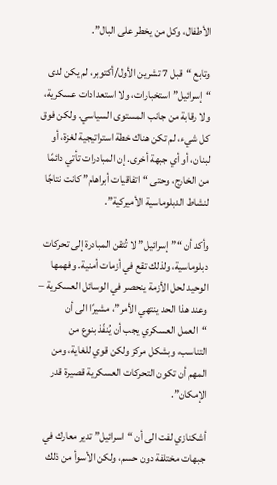الأطفال، وكل من يخطر على البال”.

وتابع “قبل 7 تشرين الأول/أكتوبر، لم يكن لدى “إسرائيل” استخبارات، ولا استعدادات عسكرية، ولا رقابة من جانب المستوى السياسي. ولكن فوق كل شيء، لم تكن هناك خطة استراتيجية لغزة، أو لبنان، أو أي جبهة أخرى. إن المبادرات تأتي دائمًا من الخارج، وحتى “اتفاقيات أبراهام” كانت نتاجًا لنشاط الدبلوماسية الأميركية”.

وأكد أن “”إسرائيل” لا تُتقن المبادرة إلى تحركات دبلوماسية، ولذلك تقع في أزمات أمنية. وفهمها الوحيد لحل الأزمة ينحصر في الوسائل العسكرية – وعند هذا الحد ينتهي الأمر”، مشيرًا الى أن “العمل العسكري يجب أن يُنفّذ بنوع من التناسب، وبشكل مركز ولكن قوي للغاية، ومن المهم أن تكون التحركات العسكرية قصيرة قدر الإمكان”.

أشكنازي لفت الى أن “اسرائيل” تدير معارك في جبهات مختلفة دون حسم، ولكن الأسوأ من ذلك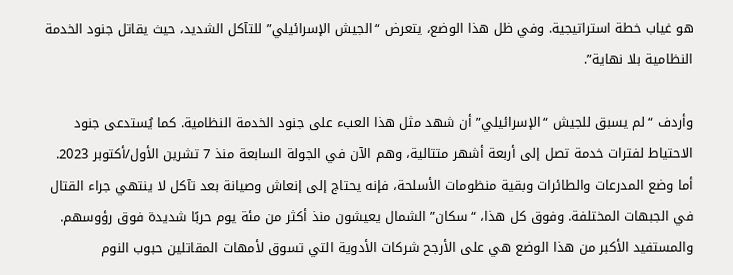هو غياب خطة استراتيجية. وفي ظل هذا الوضع، يتعرض “الجيش الإسرائيلي” للتآكل الشديد، حيث يقاتل جنود الخدمة النظامية بلا نهاية”.

وأردف “لم يسبق للجيش “الإسرائيلي” أن شهد مثل هذا العبء على جنود الخدمة النظامية. كما يُستدعى جنود الاحتياط لفترات خدمة تصل إلى أربعة أشهر متتالية، وهم الآن في الجولة السابعة منذ 7 تشرين الأول/أكتوبر 2023. أما وضع المدرعات والطائرات وبقية منظومات الأسلحة، فإنه يحتاج إلى إنعاش وصيانة بعد تآكل لا ينتهي جراء القتال في الجبهات المختلفة. وفوق كل هذا، “سكان” الشمال يعيشون منذ أكثر من مئة يوم حربًا شديدة فوق رؤوسهم. والمستفيد الأكبر من هذا الوضع هي على الأرجح شركات الأدوية التي تسوق لأمهات المقاتلين حبوب النوم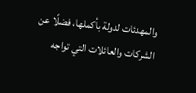والمهدئات لدولة بأكملها، فضلًا عن الشركات والعائلات التي تواجه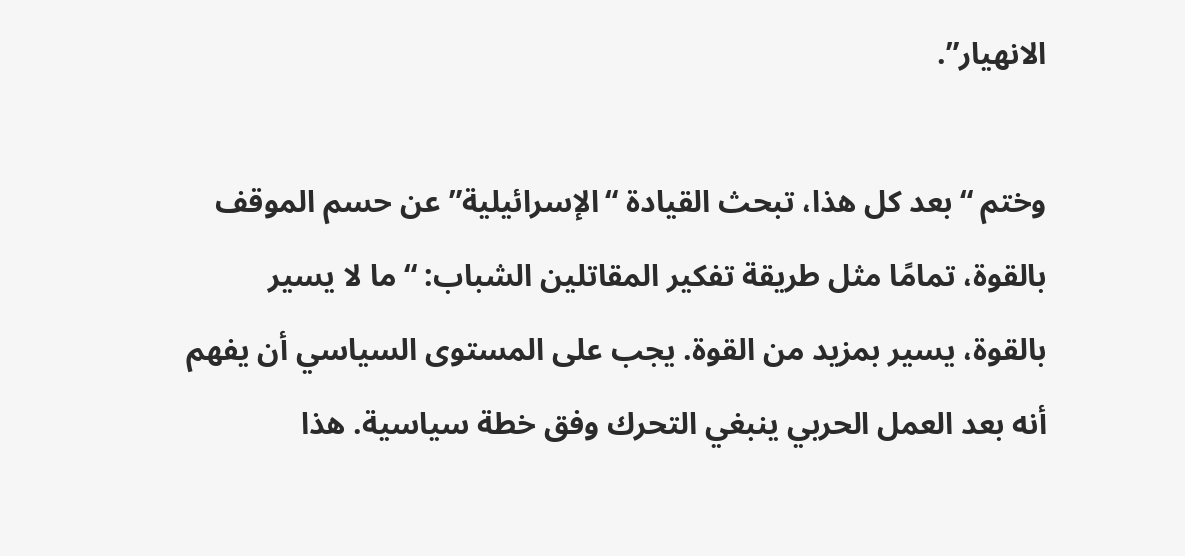الانهيار”.

وختم “بعد كل هذا، تبحث القيادة “الإسرائيلية” عن حسم الموقف بالقوة، تمامًا مثل طريقة تفكير المقاتلين الشباب: “ما لا يسير بالقوة، يسير بمزيد من القوة. يجب على المستوى السياسي أن يفهم أنه بعد العمل الحربي ينبغي التحرك وفق خطة سياسية. هذا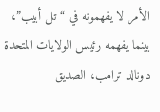الأمر لا يفهمونه في “تل أبيب”، بينما يفهمه رئيس الولايات المتحدة دونالد ترامب، الصديق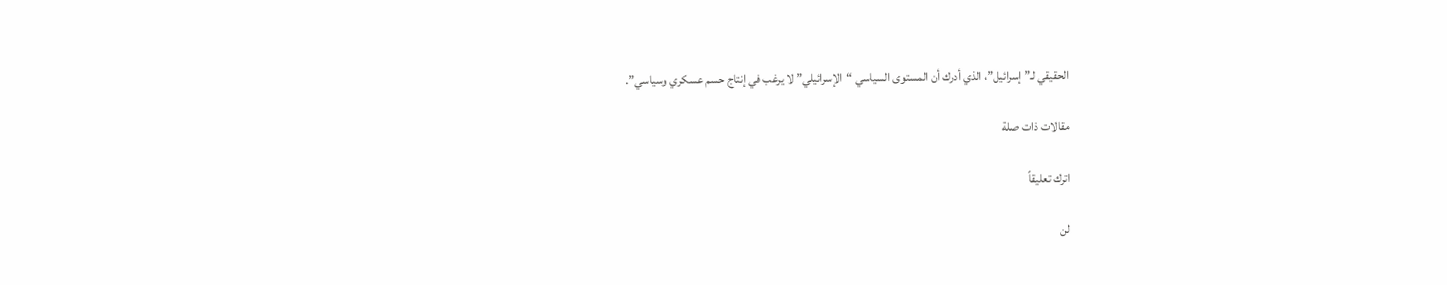الحقيقي لـ”إسرائيل”، الذي أدرك أن المستوى السياسي “الإسرائيلي” لا يرغب في إنتاج حسم عسكري وسياسي”.

مقالات ذات صلة

اترك تعليقاً

لن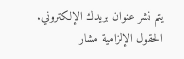يتم نشر عنوان بريدك الإلكتروني. الحقول الإلزامية مشار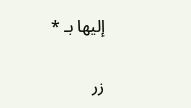إليها بـ *

زر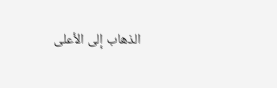الذهاب إلى الأعلى